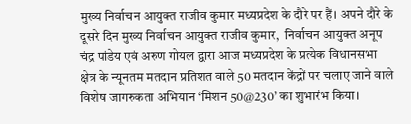मुख्य निर्वाचन आयुक्त राजीव कुमार मध्यप्रदेश के दौरे पर हैं। अपने दौरे के दूसरे दिन मुख्य निर्वाचन आयुक्त राजीव कुमार,  निर्वाचन आयुक्त अनूप चंद्र पांडेय एवं अरुण गोयल द्वारा आज मध्यप्रदेश के प्रत्येक विधानसभा क्षेत्र के न्यूनतम मतदान प्रतिशत वाले 50 मतदान केंद्रों पर चलाए जाने वाले विशेष जागरुकता अभियान ‘मिशन 50@230’ का शुभारंभ किया।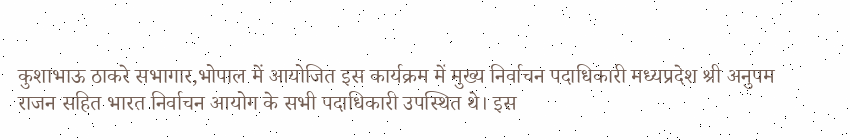कुशाभाऊ ठाकरे सभागार,भोपाल में आयोजित इस कार्यक्रम में मुख्य निर्वाचन पदाधिकारी मध्यप्रदेश श्री अनुपम राजन सहित भारत निर्वाचन आयोग के सभी पदाधिकारी उपस्थित थे। इस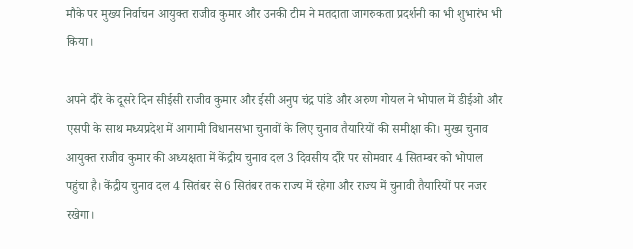मौके पर मुख्य निर्वाचन आयुक्त राजीव कुमार और उनकी टीम ने मतदाता जागरुकता प्रदर्शनी का भी शुभारंभ भी किया।

अपने दौरे के दूसरे दिन सीईसी राजीव कुमार और ईसी अनुप चंद्र पांडे और अरुण गोयल ने भोपाल में डीईओ और एसपी के साथ मध्यप्रदेश में आगामी विधानसभा चुनावों के लिए चुनाव तैयारियों की समीक्षा की। मुख्य चुनाव आयुक्त राजीव कुमार की अध्यक्षता में केंद्रीय चुनाव दल 3 दिवसीय दौरे पर सोमवार 4 सितम्बर को भोपाल पहुंचा है। केंद्रीय चुनाव दल 4 सितंबर से 6 सितंबर तक राज्य में रहेगा और राज्य में चुनावी तैयारियों पर नजर रखेगा।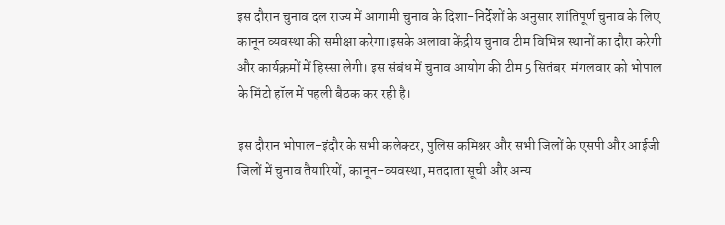इस दौरान चुनाव दल राज्य में आगामी चुनाव के दिशा-निर्देशों के अनुसार शांतिपूर्ण चुनाव के लिए कानून व्यवस्था की समीक्षा करेगा।इसके अलावा केंद्रीय चुनाव टीम विभिन्न स्थानों का दौरा करेगी और कार्यक्रमों में हिस्सा लेगी। इस संबंध में चुनाव आयोग की टीम 5 सितंबर  मंगलवार को भोपाल के मिंटो हॉल में पहली बैठक कर रही है।

इस दौरान भोपाल-इंदौर के सभी कलेक्टर, पुलिस कमिश्नर और सभी जिलों के एसपी और आईजी जिलों में चुनाव तैयारियों, कानून-व्यवस्था, मतदाता सूची और अन्य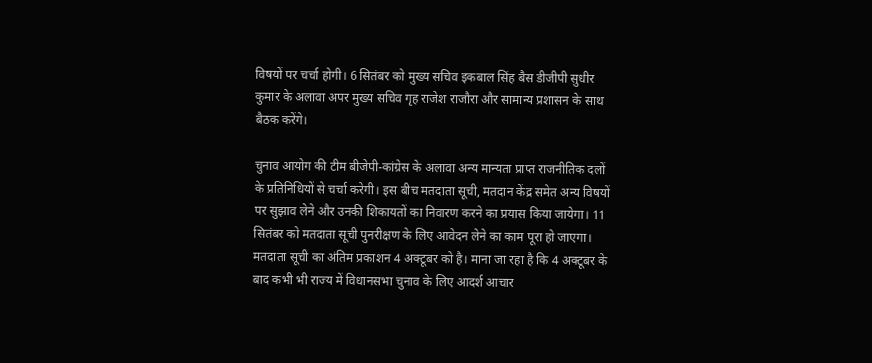विषयों पर चर्चा होगी। 6 सितंबर को मुख्य सचिव इकबाल सिंह बैस डीजीपी सुधीर कुमार के अलावा अपर मुख्य सचिव गृह राजेश राजौरा और सामान्य प्रशासन के साथ बैठक करेंगे।

चुनाव आयोग की टीम बीजेपी-कांग्रेस के अलावा अन्य मान्यता प्राप्त राजनीतिक दलों के प्रतिनिधियों से चर्चा करेगी। इस बीच मतदाता सूची, मतदान केंद्र समेत अन्य विषयों पर सुझाव लेने और उनकी शिकायतों का निवारण करने का प्रयास किया जायेगा। 11 सितंबर को मतदाता सूची पुनरीक्षण के लिए आवेदन लेने का काम पूरा हो जाएगा। मतदाता सूची का अंतिम प्रकाशन 4 अक्टूबर को है। माना जा रहा है कि 4 अक्टूबर के बाद कभी भी राज्य में विधानसभा चुनाव के लिए आदर्श आचार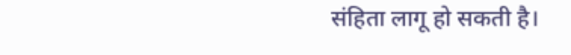संहिता लागू हो सकती है।